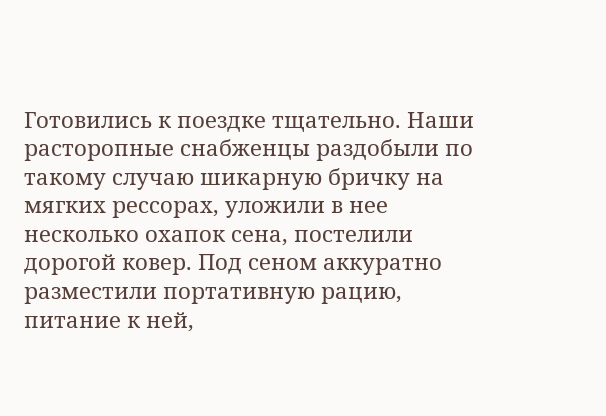Готовились к поездке тщательно. Наши расторопные снабженцы раздобыли по такому случаю шикарную бричку на мягких рессорах, уложили в нее несколько охапок сена, постелили дорогой ковер. Под сеном аккуратно разместили портативную рацию, питание к ней,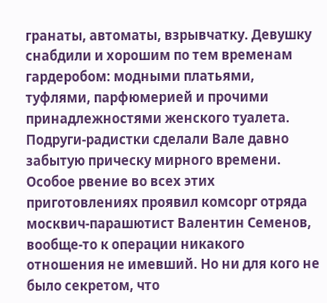гранаты, автоматы, взрывчатку. Девушку снабдили и хорошим по тем временам гардеробом: модными платьями, туфлями, парфюмерией и прочими принадлежностями женского туалета. Подруги-радистки сделали Вале давно забытую прическу мирного времени.
Особое рвение во всех этих приготовлениях проявил комсорг отряда москвич-парашютист Валентин Семенов, вообще-то к операции никакого отношения не имевший. Но ни для кого не было секретом, что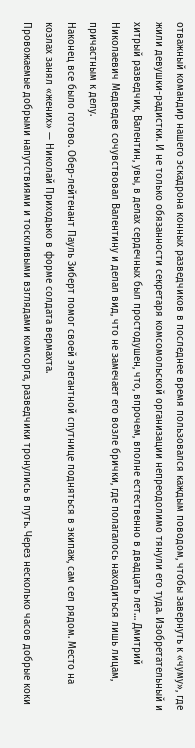отважный командир нашего эскадрона конных разведчиков в последнее время пользовался каждым поводом, чтобы завернуть к «чуму», где жили девушки-радистки. И не только обязанности секретаря комсомольской организации непреодолимо тянули его туда. Изобретательный и хитрый разведчик, Валентин, увы, в делах сердечных был простодушен, что, впрочем, вполне естественно в двадцать лет… Дмитрий Николаевич Медведев сочувствовал Валентину и делал вид, что не замечает его возле брички, где полагалось находиться лишь лицам, причастным к делу.
Наконец все было готово. Обер-лейтенант Пауль Зиберт помог своей элегантной спутнице подняться в экипаж, сам сел рядом. Место на козлах занял «жених» — Николай Приходько в форме солдата вермахта.
Провожаемые добрыми напутствиями и тоскливыми взглядами комсорга, разведчики тронулись в путь. Через несколько часов добрые коки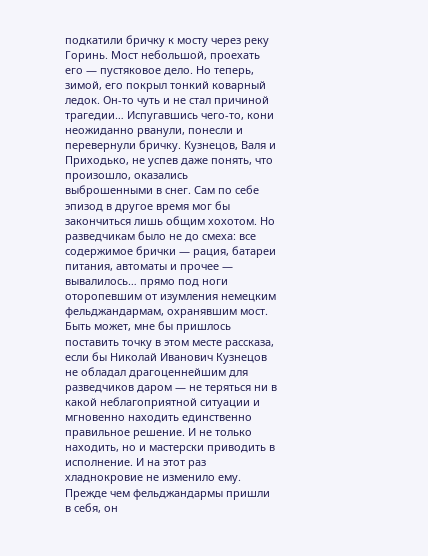подкатили бричку к мосту через реку Горинь. Мост небольшой, проехать его — пустяковое дело. Но теперь, зимой, его покрыл тонкий коварный ледок. Он-то чуть и не стал причиной трагедии… Испугавшись чего-то, кони неожиданно рванули, понесли и перевернули бричку. Кузнецов, Валя и Приходько, не успев даже понять, что произошло, оказались выброшенными в снег. Сам по себе эпизод в другое время мог бы закончиться лишь общим хохотом. Но разведчикам было не до смеха: все содержимое брички — рация, батареи питания, автоматы и прочее — вывалилось… прямо под ноги оторопевшим от изумления немецким фельджандармам, охранявшим мост.
Быть может, мне бы пришлось поставить точку в этом месте рассказа, если бы Николай Иванович Кузнецов не обладал драгоценнейшим для разведчиков даром — не теряться ни в какой неблагоприятной ситуации и мгновенно находить единственно правильное решение. И не только находить, но и мастерски приводить в исполнение. И на этот раз хладнокровие не изменило ему. Прежде чем фельджандармы пришли в себя, он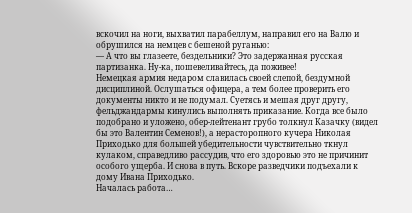вскочил на ноги, выхватил парабеллум, направил его на Валю и обрушился на немцев с бешеной руганью:
— А что вы глазеете, бездельники? Это задержанная русская партизанка. Ну-ка, пошевеливайтесь, да поживее!
Немецкая армия недаром славилась своей слепой, бездумной дисциплиной. Ослушаться офицера, а тем более проверить его документы никто и не подумал. Суетясь и мешая друг другу, фельджандармы кинулись выполнять приказание. Когда все было подобрано и уложено, обер-лейтенант грубо толкнул Казачку (видел бы это Валентин Семенов!), а нерасторопного кучера Николая Приходько для большей убедительности чувствительно ткнул кулаком, справедливо рассудив, что его здоровью это не причинит особого ущерба. И снова в путь. Вскоре разведчики подъехали к дому Ивана Приходько.
Началась работа…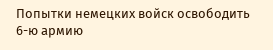Попытки немецких войск освободить 6-ю армию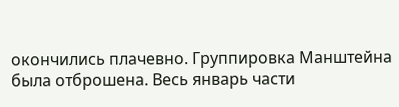окончились плачевно. Группировка Манштейна была отброшена. Весь январь части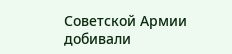Советской Армии добивали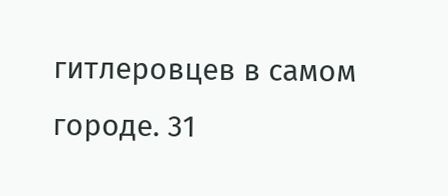гитлеровцев в самом городе. 31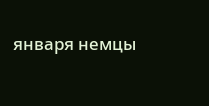января немцы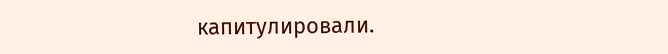капитулировали.